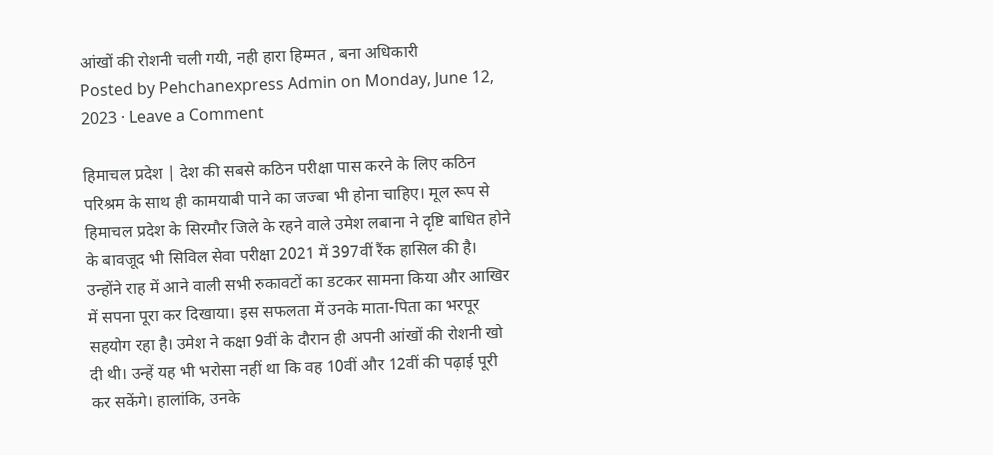आंखों की रोशनी चली गयी, नही हारा हिम्मत , बना अधिकारी
Posted by Pehchanexpress Admin on Monday, June 12, 2023 · Leave a Comment

हिमाचल प्रदेश | देश की सबसे कठिन परीक्षा पास करने के लिए कठिन परिश्रम के साथ ही कामयाबी पाने का जज्बा भी होना चाहिए। मूल रूप से हिमाचल प्रदेश के सिरमौर जिले के रहने वाले उमेश लबाना ने दृष्टि बाधित होने के बावजूद भी सिविल सेवा परीक्षा 2021 में 397वीं रैंक हासिल की है। उन्होंने राह में आने वाली सभी रुकावटों का डटकर सामना किया और आखिर में सपना पूरा कर दिखाया। इस सफलता में उनके माता-पिता का भरपूर सहयोग रहा है। उमेश ने कक्षा 9वीं के दौरान ही अपनी आंखों की रोशनी खो दी थी। उन्हें यह भी भरोसा नहीं था कि वह 10वीं और 12वीं की पढ़ाई पूरी कर सकेंगे। हालांकि, उनके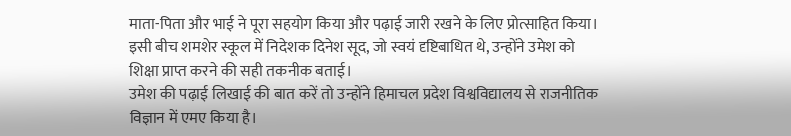माता-पिता और भाई ने पूरा सहयोग किया और पढ़ाई जारी रखने के लिए प्रोत्साहित किया। इसी बीच शमशेर स्कूल में निदेशक दिनेश सूद, जो स्वयं दृष्टिबाधित थे, उन्होंने उमेश को शिक्षा प्राप्त करने की सही तकनीक बताई।
उमेश की पढ़ाई लिखाई की बात करें तो उन्होंने हिमाचल प्रदेश विश्वविद्यालय से राजनीतिक विज्ञान में एमए किया है।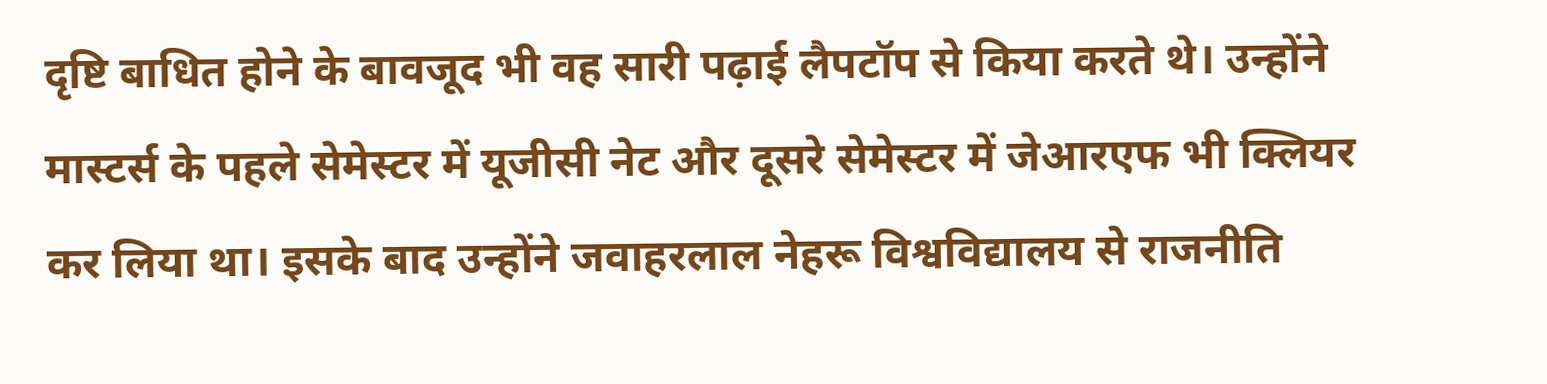दृष्टि बाधित होने के बावजूद भी वह सारी पढ़ाई लैपटॉप से किया करते थे। उन्होंने मास्टर्स के पहले सेमेस्टर में यूजीसी नेट और दूसरे सेमेस्टर में जेआरएफ भी क्लियर कर लिया था। इसके बाद उन्होंने जवाहरलाल नेहरू विश्वविद्यालय से राजनीति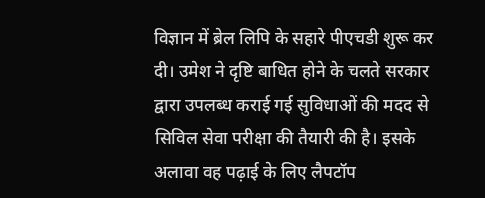विज्ञान में ब्रेल लिपि के सहारे पीएचडी शुरू कर दी। उमेश ने दृष्टि बाधित होने के चलते सरकार द्वारा उपलब्ध कराई गई सुविधाओं की मदद से सिविल सेवा परीक्षा की तैयारी की है। इसके अलावा वह पढ़ाई के लिए लैपटॉप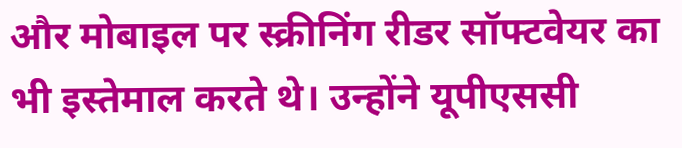और मोबाइल पर स्क्रीनिंग रीडर सॉफ्टवेयर का भी इस्तेमाल करते थे। उन्होंने यूपीएससी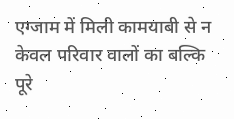एग्जाम में मिली कामयाबी से न केवल परिवार वालों का बल्कि पूरे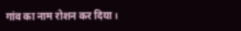गांव का नाम रोशन कर दिया।